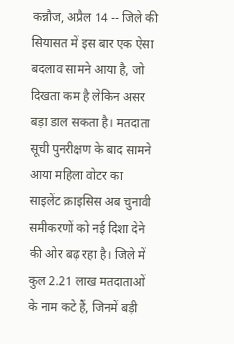कन्नौज, अप्रैल 14 -- जिले की सियासत में इस बार एक ऐसा बदलाव सामने आया है, जो दिखता कम है लेकिन असर बड़ा डाल सकता है। मतदाता सूची पुनरीक्षण के बाद सामने आया महिला वोटर का साइलेंट क्राइसिस अब चुनावी समीकरणों को नई दिशा देने की ओर बढ़ रहा है। जिले में कुल 2.21 लाख मतदाताओं के नाम कटे हैं, जिनमें बड़ी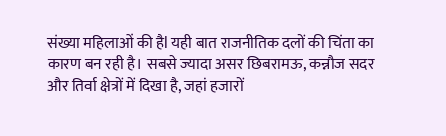संख्या महिलाओं की हैl यही बात राजनीतिक दलों की चिंता का कारण बन रही है। सबसे ज्यादा असर छिबरामऊ, कन्नौज सदर और तिर्वा क्षेत्रों में दिखा है, जहां हजारों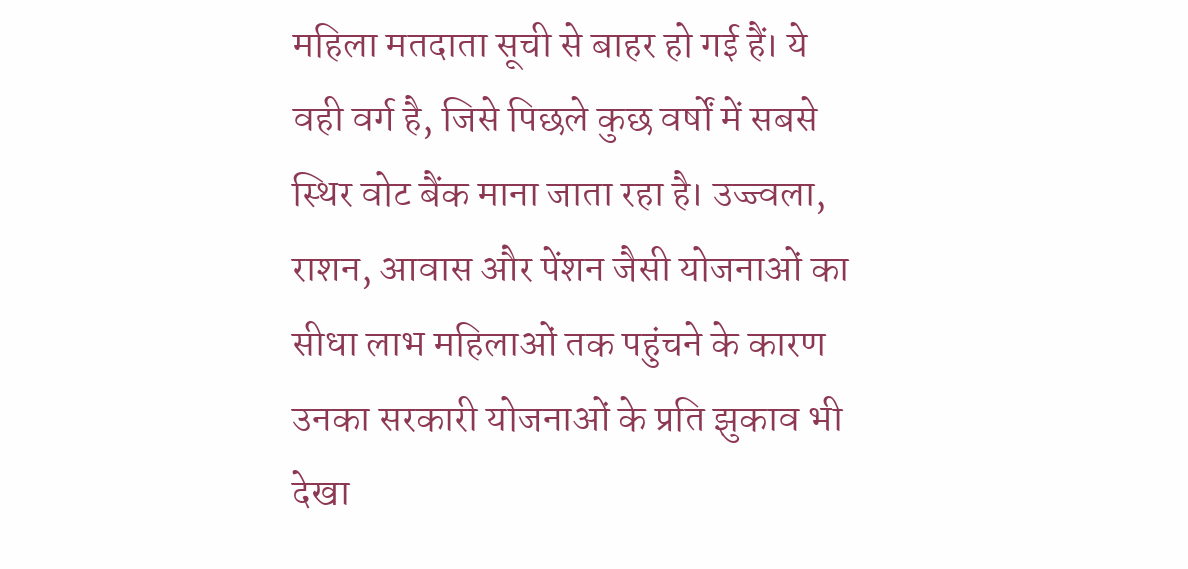महिला मतदाता सूची से बाहर हो गई हैं। ये वही वर्ग है, जिसे पिछले कुछ वर्षों में सबसे स्थिर वोट बैंक माना जाता रहा है। उज्ज्वला, राशन, आवास और पेंशन जैसी योजनाओं का सीधा लाभ महिलाओं तक पहुंचने के कारण उनका सरकारी योजनाओं के प्रति झुकाव भी देखा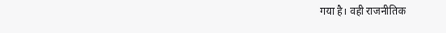गया है। वही राजनीतिक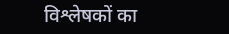विश्लेषकों का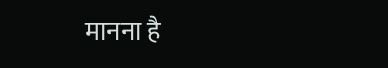मानना है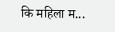कि महिला म...